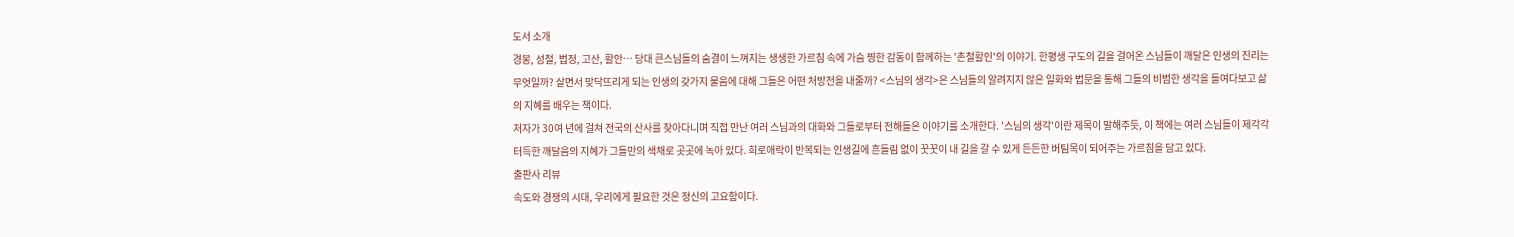도서 소개
경봉, 성철, 법정, 고산, 활안… 당대 큰스님들의 숨결이 느껴지는 생생한 가르침 속에 가슴 찡한 감동이 함께하는 '촌철활인'의 이야기. 한평생 구도의 길을 걸어온 스님들이 깨달은 인생의 진리는 무엇일까? 살면서 맞닥뜨리게 되는 인생의 갖가지 물음에 대해 그들은 어떤 처방전을 내줄까? <스님의 생각>은 스님들의 알려지지 않은 일화와 법문을 통해 그들의 비범한 생각을 들여다보고 삶의 지혜를 배우는 책이다.
저자가 30여 년에 걸쳐 전국의 산사를 찾아다니며 직접 만난 여러 스님과의 대화와 그들로부터 전해들은 이야기를 소개한다. '스님의 생각'이란 제목이 말해주듯, 이 책에는 여러 스님들이 제각각 터득한 깨달음의 지혜가 그들만의 색채로 곳곳에 녹아 있다. 희로애락이 반복되는 인생길에 흔들림 없이 꿋꿋이 내 길을 갈 수 있게 든든한 버팀목이 되어주는 가르침을 담고 있다.
출판사 리뷰
속도와 경쟁의 시대, 우리에게 필요한 것은 정신의 고요함이다.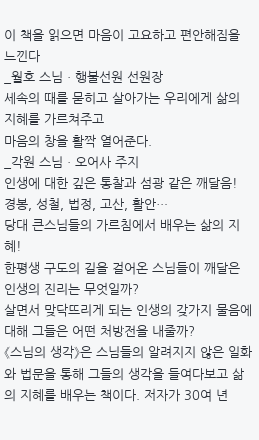이 책을 읽으면 마음이 고요하고 편안해짐을 느낀다
_월호 스님ㆍ행불선원 선원장
세속의 때를 묻히고 살아가는 우리에게 삶의 지혜를 가르쳐주고
마음의 창을 활짝 열어준다.
_각원 스님ㆍ오어사 주지
인생에 대한 깊은 통찰과 섬광 같은 깨달음!
경봉, 성철, 법정, 고산, 활안…
당대 큰스님들의 가르침에서 배우는 삶의 지혜!
한평생 구도의 길을 걸어온 스님들이 깨달은 인생의 진리는 무엇일까?
살면서 맞닥뜨리게 되는 인생의 갖가지 물음에 대해 그들은 어떤 처방전을 내줄까?
《스님의 생각》은 스님들의 알려지지 않은 일화와 법문을 통해 그들의 생각을 들여다보고 삶의 지혜를 배우는 책이다. 저자가 30여 년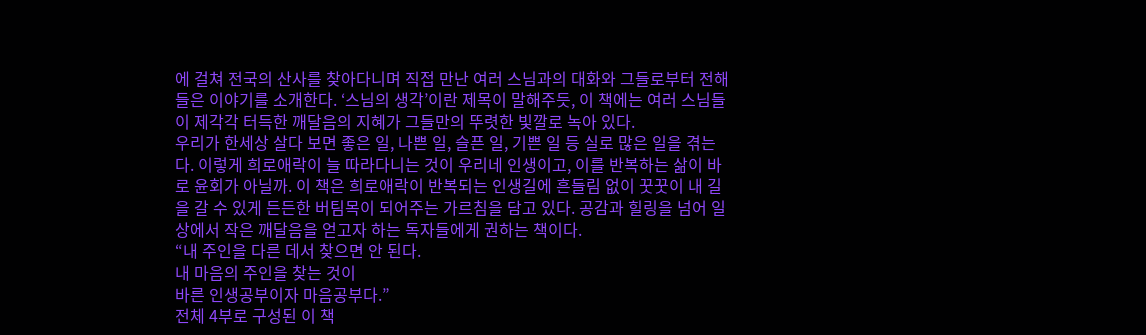에 걸쳐 전국의 산사를 찾아다니며 직접 만난 여러 스님과의 대화와 그들로부터 전해들은 이야기를 소개한다. ‘스님의 생각’이란 제목이 말해주듯, 이 책에는 여러 스님들이 제각각 터득한 깨달음의 지혜가 그들만의 뚜렷한 빛깔로 녹아 있다.
우리가 한세상 살다 보면 좋은 일, 나쁜 일, 슬픈 일, 기쁜 일 등 실로 많은 일을 겪는다. 이렇게 희로애락이 늘 따라다니는 것이 우리네 인생이고, 이를 반복하는 삶이 바로 윤회가 아닐까. 이 책은 희로애락이 반복되는 인생길에 흔들림 없이 꿋꿋이 내 길을 갈 수 있게 든든한 버팀목이 되어주는 가르침을 담고 있다. 공감과 힐링을 넘어 일상에서 작은 깨달음을 얻고자 하는 독자들에게 권하는 책이다.
“내 주인을 다른 데서 찾으면 안 된다.
내 마음의 주인을 찾는 것이
바른 인생공부이자 마음공부다.”
전체 4부로 구성된 이 책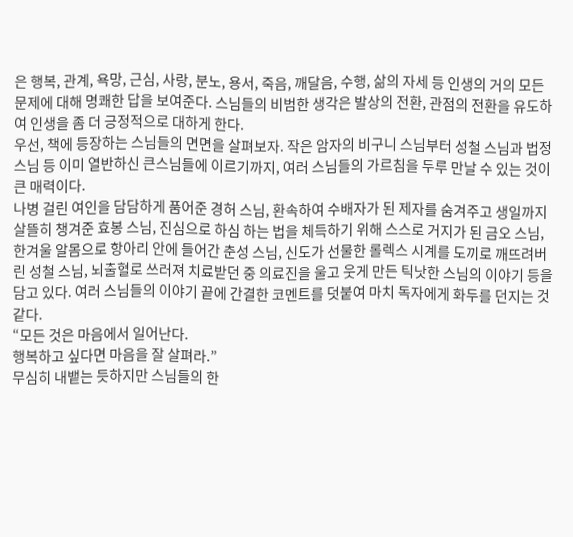은 행복, 관계, 욕망, 근심, 사랑, 분노, 용서, 죽음, 깨달음, 수행, 삶의 자세 등 인생의 거의 모든 문제에 대해 명쾌한 답을 보여준다. 스님들의 비범한 생각은 발상의 전환, 관점의 전환을 유도하여 인생을 좀 더 긍정적으로 대하게 한다.
우선, 책에 등장하는 스님들의 면면을 살펴보자. 작은 암자의 비구니 스님부터 성철 스님과 법정 스님 등 이미 열반하신 큰스님들에 이르기까지, 여러 스님들의 가르침을 두루 만날 수 있는 것이 큰 매력이다.
나병 걸린 여인을 담담하게 품어준 경허 스님, 환속하여 수배자가 된 제자를 숨겨주고 생일까지 살뜰히 챙겨준 효봉 스님, 진심으로 하심 하는 법을 체득하기 위해 스스로 거지가 된 금오 스님, 한겨울 알몸으로 항아리 안에 들어간 춘성 스님, 신도가 선물한 롤렉스 시계를 도끼로 깨뜨려버린 성철 스님, 뇌출혈로 쓰러져 치료받던 중 의료진을 울고 웃게 만든 틱낫한 스님의 이야기 등을 담고 있다. 여러 스님들의 이야기 끝에 간결한 코멘트를 덧붙여 마치 독자에게 화두를 던지는 것 같다.
“모든 것은 마음에서 일어난다.
행복하고 싶다면 마음을 잘 살펴라.”
무심히 내뱉는 듯하지만 스님들의 한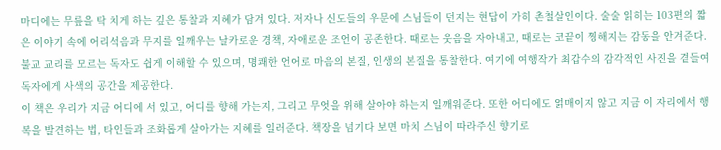마디에는 무릎을 탁 치게 하는 깊은 통찰과 지혜가 담겨 있다. 저자나 신도들의 우문에 스님들이 던지는 현답이 가히 촌철살인이다. 술술 읽히는 103편의 짧은 이야기 속에 어리석음과 무지를 일깨우는 날카로운 경책, 자애로운 조언이 공존한다. 때로는 웃음을 자아내고, 때로는 코끝이 찡해지는 감동을 안겨준다.
불교 교리를 모르는 독자도 쉽게 이해할 수 있으며, 명쾌한 언어로 마음의 본질, 인생의 본질을 통찰한다. 여기에 여행작가 최갑수의 감각적인 사진을 곁들여 독자에게 사색의 공간을 제공한다.
이 책은 우리가 지금 어디에 서 있고, 어디를 향해 가는지, 그리고 무엇을 위해 살아야 하는지 일깨워준다. 또한 어디에도 얽매이지 않고 지금 이 자리에서 행복을 발견하는 법, 타인들과 조화롭게 살아가는 지혜를 일러준다. 책장을 넘기다 보면 마치 스님이 따라주신 향기로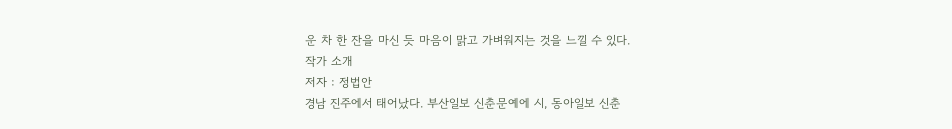운 차 한 잔을 마신 듯 마음이 맑고 가벼워지는 것을 느낄 수 있다.
작가 소개
저자 : 정법안
경남 진주에서 태어났다. 부산일보 신춘문예에 시, 동아일보 신춘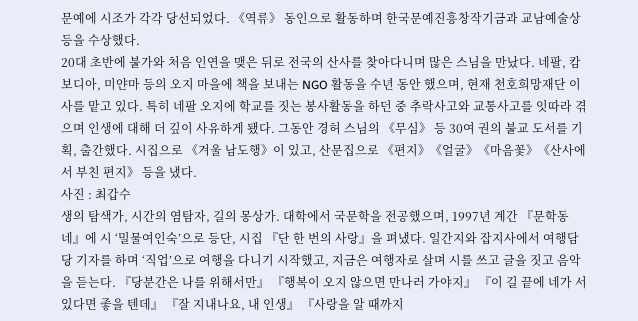문예에 시조가 각각 당선되었다. 《역류》 동인으로 활동하며 한국문예진흥창작기금과 교남예술상 등을 수상했다.
20대 초반에 불가와 처음 인연을 맺은 뒤로 전국의 산사를 찾아다니며 많은 스님을 만났다. 네팔, 캄보디아, 미얀마 등의 오지 마을에 책을 보내는 NGO 활동을 수년 동안 했으며, 현재 천호희망재단 이사를 맡고 있다. 특히 네팔 오지에 학교를 짓는 봉사활동을 하던 중 추락사고와 교통사고를 잇따라 겪으며 인생에 대해 더 깊이 사유하게 됐다. 그동안 경허 스님의 《무심》 등 30여 권의 불교 도서를 기획, 출간했다. 시집으로 《겨울 남도행》이 있고, 산문집으로 《편지》《얼굴》《마음꽃》《산사에서 부친 편지》 등을 냈다.
사진 : 최갑수
생의 탐색가, 시간의 염탐자, 길의 몽상가. 대학에서 국문학을 전공했으며, 1997년 계간 『문학동네』에 시 ‘밀물여인숙’으로 등단, 시집 『단 한 번의 사랑』을 펴냈다. 일간지와 잡지사에서 여행담당 기자를 하며 ‘직업’으로 여행을 다니기 시작했고, 지금은 여행자로 살며 시를 쓰고 글을 짓고 음악을 듣는다. 『당분간은 나를 위해서만』 『행복이 오지 않으면 만나러 가야지』 『이 길 끝에 네가 서 있다면 좋을 텐데』 『잘 지내나요, 내 인생』 『사랑을 알 때까지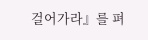걸어가라』를 펴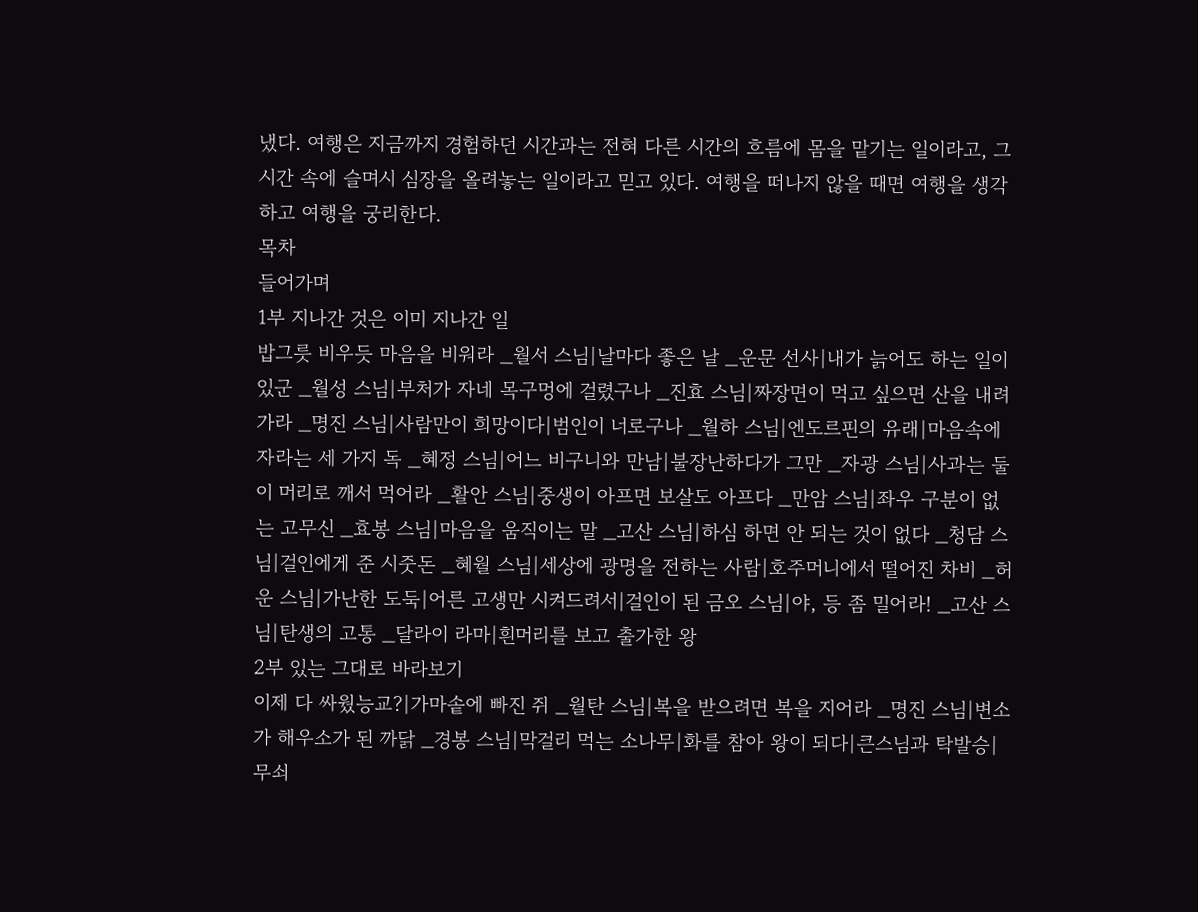냈다. 여행은 지금까지 경험하던 시간과는 전혀 다른 시간의 흐름에 몸을 맡기는 일이라고, 그 시간 속에 슬며시 심장을 올려놓는 일이라고 믿고 있다. 여행을 떠나지 않을 때면 여행을 생각하고 여행을 궁리한다.
목차
들어가며
1부 지나간 것은 이미 지나간 일
밥그릇 비우듯 마음을 비워라 _월서 스님|날마다 좋은 날 _운문 선사|내가 늙어도 하는 일이 있군 _월성 스님|부처가 자네 목구멍에 걸렸구나 _진효 스님|짜장면이 먹고 싶으면 산을 내려가라 _명진 스님|사람만이 희망이다|범인이 너로구나 _월하 스님|엔도르핀의 유래|마음속에 자라는 세 가지 독 _혜정 스님|어느 비구니와 만남|불장난하다가 그만 _자광 스님|사과는 둘이 머리로 깨서 먹어라 _활안 스님|중생이 아프면 보살도 아프다 _만암 스님|좌우 구분이 없는 고무신 _효봉 스님|마음을 움직이는 말 _고산 스님|하심 하면 안 되는 것이 없다 _청담 스님|걸인에게 준 시줏돈 _혜월 스님|세상에 광명을 전하는 사람|호주머니에서 떨어진 차비 _허운 스님|가난한 도둑|어른 고생만 시켜드려서|걸인이 된 금오 스님|야, 등 좀 밀어라! _고산 스님|탄생의 고통 _달라이 라마|흰머리를 보고 출가한 왕
2부 있는 그대로 바라보기
이제 다 싸웠능교?|가마솥에 빠진 쥐 _월탄 스님|복을 받으려면 복을 지어라 _명진 스님|변소가 해우소가 된 까닭 _경봉 스님|막걸리 먹는 소나무|화를 참아 왕이 되다|큰스님과 탁발승|무쇠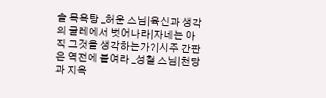솥 목욕탕 _허운 스님|육신과 생각의 굴레에서 벗어나라|자네는 아직 그것을 생각하는가?|시주 간판은 역전에 붙여라 _성철 스님|천당과 지옥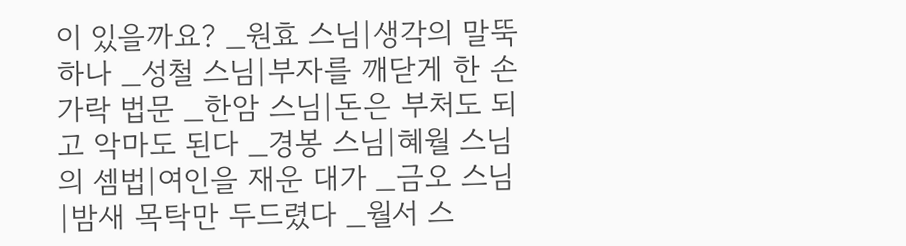이 있을까요? _원효 스님|생각의 말뚝 하나 _성철 스님|부자를 깨닫게 한 손가락 법문 _한암 스님|돈은 부처도 되고 악마도 된다 _경봉 스님|혜월 스님의 셈법|여인을 재운 대가 _금오 스님|밤새 목탁만 두드렸다 _월서 스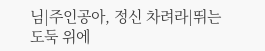님|주인공아, 정신 차려라|뛰는 도둑 위에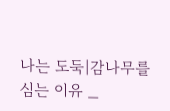나는 도둑|감나무를 심는 이유 _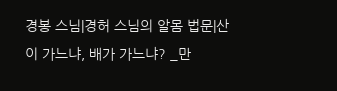경봉 스님|경허 스님의 알몸 법문|산이 가느냐, 배가 가느냐? _만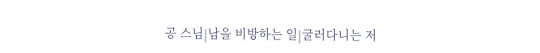공 스님|남을 비방하는 일|굴러다니는 저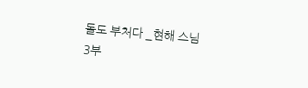돌도 부처다 _현해 스님
3부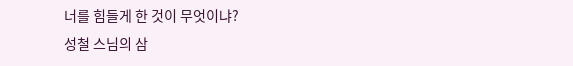너를 힘들게 한 것이 무엇이냐?
성철 스님의 삼